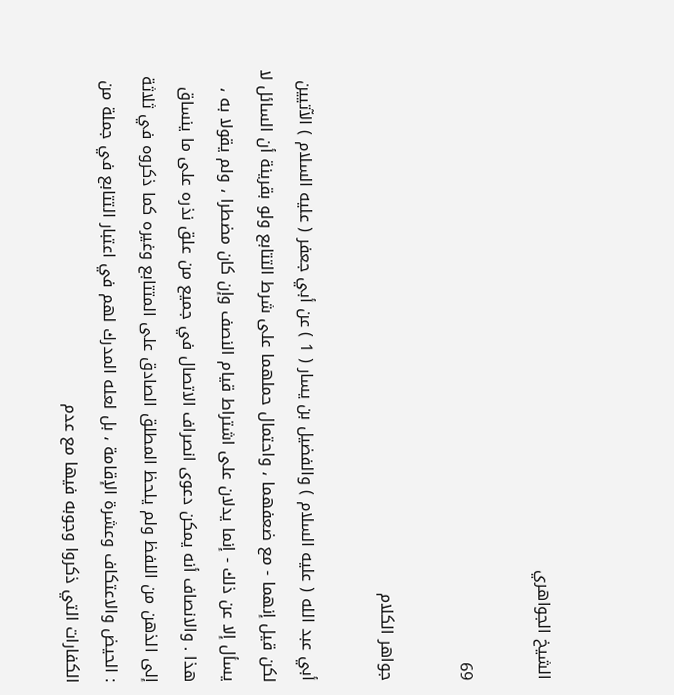الشيخ الجواهري

69

جواهر الكلام

أبي عبد الله ( عليه السلام ) والفضيل بن يسار ( 1 ) عن أبي جعفر ( عليه السلام ) الآتيين لكن قيل إنهما - مع ضعفهما ، واحتمال حملهما على شرط التتابع ولو بقرينة أن السائل لا يسأل إلا عن ذلك - إنما يدلان على اشتراط قيام النصف وإن كان مضطرا ، ولم يقولا به ، هذا . والانصاف أنه يمكن دعوى انصراف الاتصال في جميع من علق نذره على ما ينساق إلى الذهن من اللفظ ولم يلحظ المطلق الصادق على المتتابع وغيره كما ذكروه في ثلاثة : الحيض والاعتكاف وعشرة الإقامة ، بل لعله المدرك لهم في اعتبار التتابع في جملة من الكفارات التي ذكروا وجوبه فيها مع عدم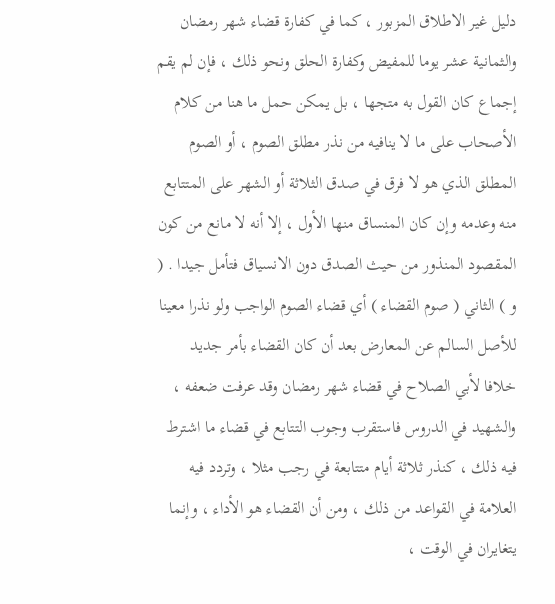دليل غير الاطلاق المزبور ، كما في كفارة قضاء شهر رمضان والثمانية عشر يوما للمفيض وكفارة الحلق ونحو ذلك ، فإن لم يقم إجماع كان القول به متجها ، بل يمكن حمل ما هنا من كلام الأصحاب على ما لا ينافيه من نذر مطلق الصوم ، أو الصوم المطلق الذي هو لا فرق في صدق الثلاثة أو الشهر على المتتابع منه وعدمه وإن كان المنساق منها الأول ، إلا أنه لا مانع من كون المقصود المنذور من حيث الصدق دون الانسياق فتأمل جيدا . ( و ) الثاني ( صوم القضاء ) أي قضاء الصوم الواجب ولو نذرا معينا للأصل السالم عن المعارض بعد أن كان القضاء بأمر جديد خلافا لأبي الصلاح في قضاء شهر رمضان وقد عرفت ضعفه ، والشهيد في الدروس فاستقرب وجوب التتابع في قضاء ما اشترط فيه ذلك ، كنذر ثلاثة أيام متتابعة في رجب مثلا ، وتردد فيه العلامة في القواعد من ذلك ، ومن أن القضاء هو الأداء ، وإنما يتغايران في الوقت ،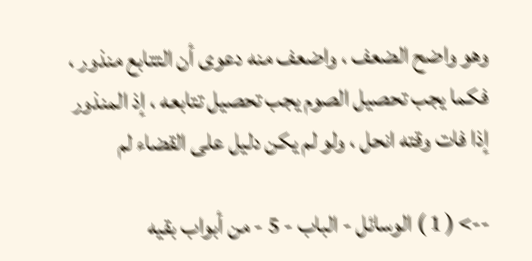وهو واضح الضعف ، واضعف منه دعوى أن التتابع منذور ، فكما يجب تحصيل الصوم يجب تحصيل تتابعه ، إذ المنذور إذا فات وقته انحل ، ولو لم يكن دليل على القضاء لم

--> ( 1 ) الوسائل - الباب - 5 - من أبواب بقيه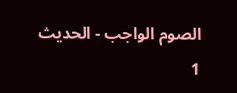الصوم الواجب - الحديث 1